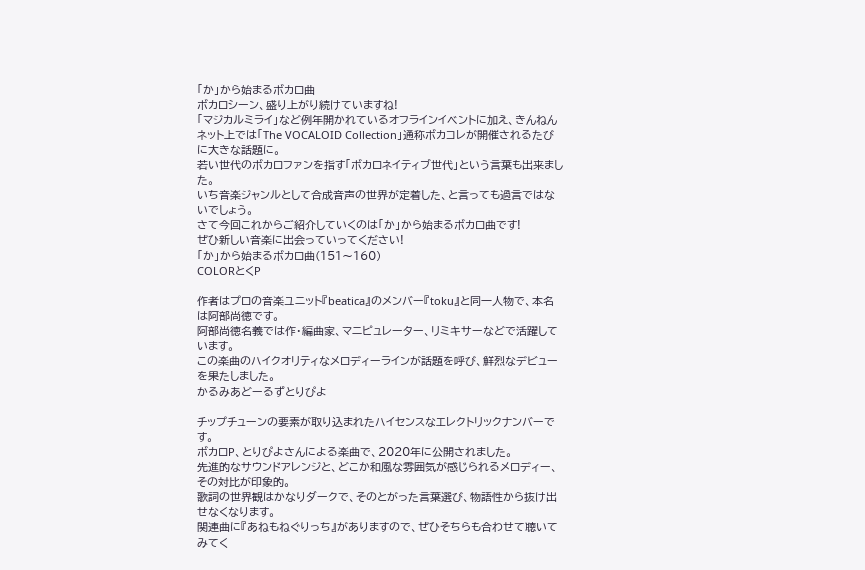「か」から始まるボカロ曲
ボカロシーン、盛り上がり続けていますね!
「マジカルミライ」など例年開かれているオフラインイベントに加え、きんねんネット上では「The VOCALOID Collection」通称ボカコレが開催されるたびに大きな話題に。
若い世代のボカロファンを指す「ボカロネイティブ世代」という言葉も出来ました。
いち音楽ジャンルとして合成音声の世界が定着した、と言っても過言ではないでしょう。
さて今回これからご紹介していくのは「か」から始まるボカロ曲です!
ぜひ新しい音楽に出会っていってください!
「か」から始まるボカロ曲(151〜160)
COLORとくP

作者はプロの音楽ユニット『beatica』のメンバー『toku』と同一人物で、本名は阿部尚徳です。
阿部尚徳名義では作・編曲家、マニピュレーター、リミキサーなどで活躍しています。
この楽曲のハイクオリティなメロディーラインが話題を呼び、鮮烈なデビューを果たしました。
かるみあどーるずとりぴよ

チップチューンの要素が取り込まれたハイセンスなエレクトリックナンバーです。
ボカロP、とりぴよさんによる楽曲で、2020年に公開されました。
先進的なサウンドアレンジと、どこか和風な雰囲気が感じられるメロディー、その対比が印象的。
歌詞の世界観はかなりダークで、そのとがった言葉選び、物語性から抜け出せなくなります。
関連曲に『あねもねぐりっち』がありますので、ぜひそちらも合わせて聴いてみてく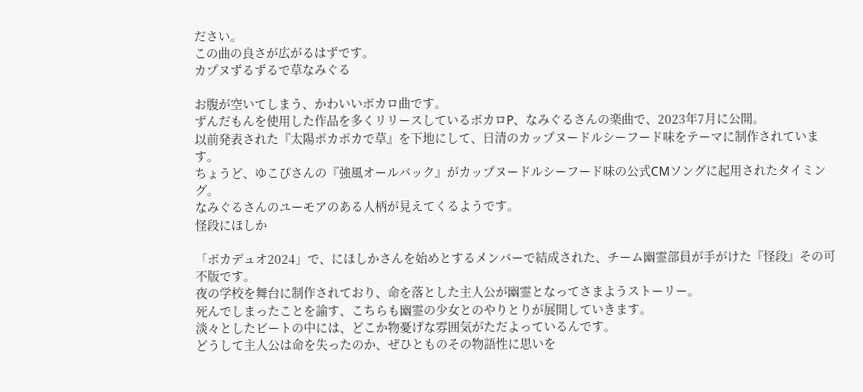ださい。
この曲の良さが広がるはずです。
カプヌずるずるで草なみぐる

お腹が空いてしまう、かわいいボカロ曲です。
ずんだもんを使用した作品を多くリリースしているボカロP、なみぐるさんの楽曲で、2023年7月に公開。
以前発表された『太陽ポカポカで草』を下地にして、日清のカップヌードルシーフード味をテーマに制作されています。
ちょうど、ゆこぴさんの『強風オールバック』がカップヌードルシーフード味の公式CMソングに起用されたタイミング。
なみぐるさんのユーモアのある人柄が見えてくるようです。
怪段にほしか

「ボカデュオ2024」で、にほしかさんを始めとするメンバーで結成された、チーム幽霊部員が手がけた『怪段』その可不版です。
夜の学校を舞台に制作されており、命を落とした主人公が幽霊となってさまようストーリー。
死んでしまったことを諭す、こちらも幽霊の少女とのやりとりが展開していきます。
淡々としたビートの中には、どこか物憂げな雰囲気がただよっているんです。
どうして主人公は命を失ったのか、ぜひとものその物語性に思いを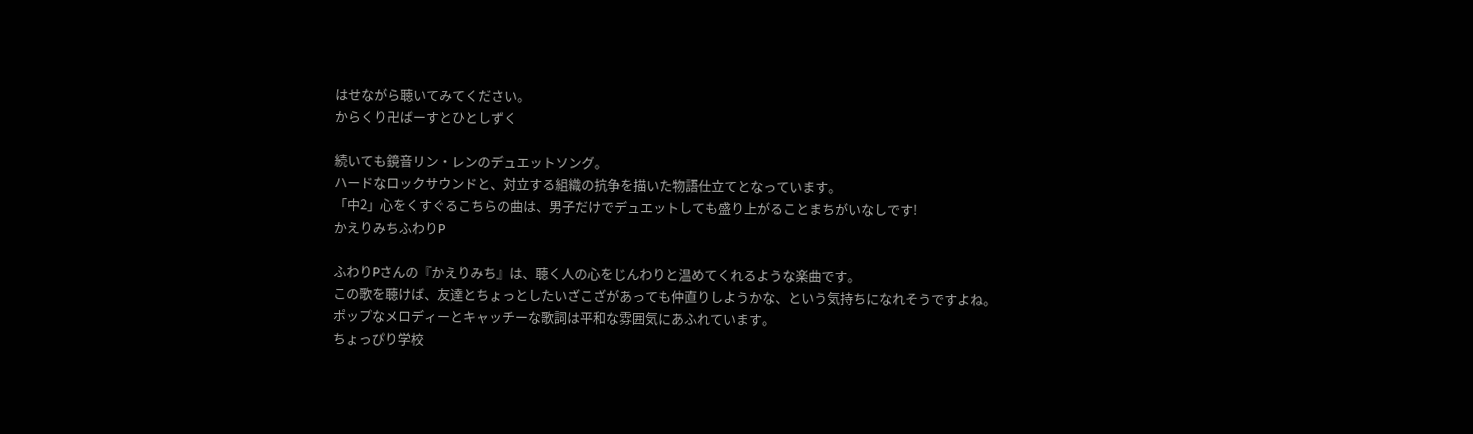はせながら聴いてみてください。
からくり卍ばーすとひとしずく

続いても鏡音リン・レンのデュエットソング。
ハードなロックサウンドと、対立する組織の抗争を描いた物語仕立てとなっています。
「中2」心をくすぐるこちらの曲は、男子だけでデュエットしても盛り上がることまちがいなしです!
かえりみちふわりP

ふわりPさんの『かえりみち』は、聴く人の心をじんわりと温めてくれるような楽曲です。
この歌を聴けば、友達とちょっとしたいざこざがあっても仲直りしようかな、という気持ちになれそうですよね。
ポップなメロディーとキャッチーな歌詞は平和な雰囲気にあふれています。
ちょっぴり学校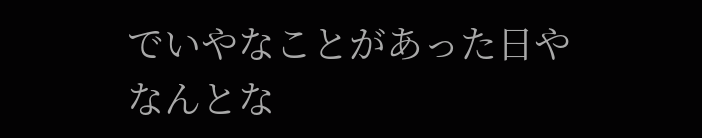でいやなことがあった日やなんとな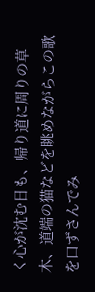く心が沈む日も、帰り道に周りの草木、道端の猫などを眺めながらこの歌を口ずさんでみ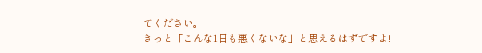てください。
きっと「こんな1日も悪くないな」と思えるはずですよ!